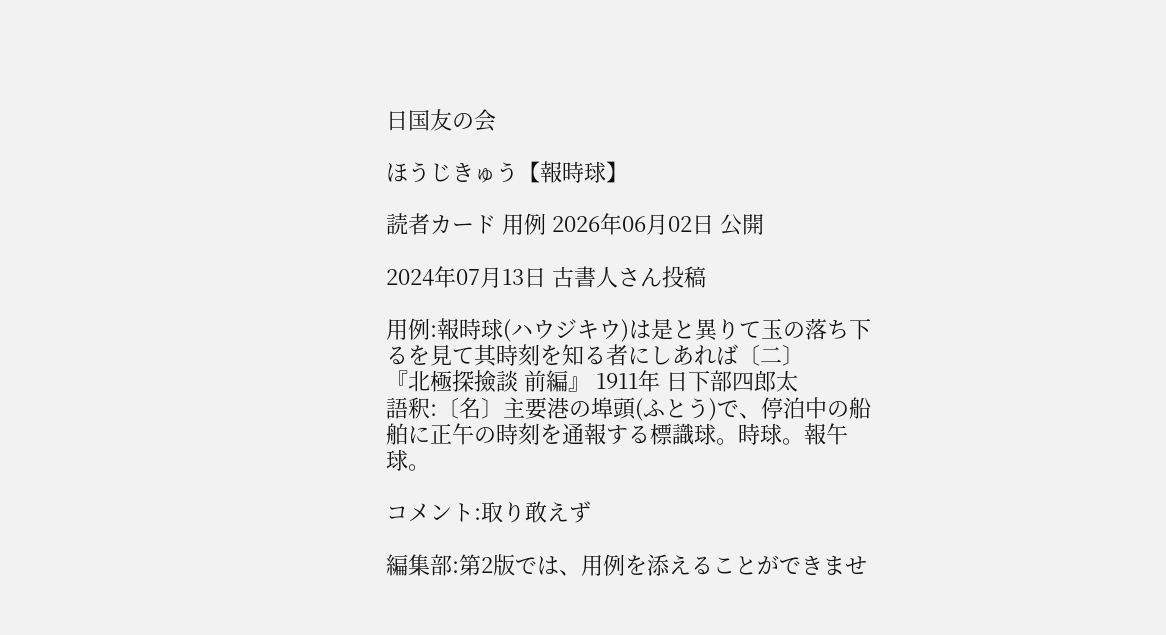日国友の会

ほうじきゅう【報時球】

読者カード 用例 2026年06月02日 公開

2024年07月13日 古書人さん投稿

用例:報時球(ハウジキウ)は是と異りて玉の落ち下るを見て其時刻を知る者にしあれば〔二〕
『北極探撿談 前編』 1911年 日下部四郎太
語釈:〔名〕主要港の埠頭(ふとう)で、停泊中の船舶に正午の時刻を通報する標識球。時球。報午球。

コメント:取り敢えず

編集部:第2版では、用例を添えることができませ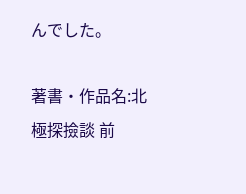んでした。

著書・作品名:北極探撿談 前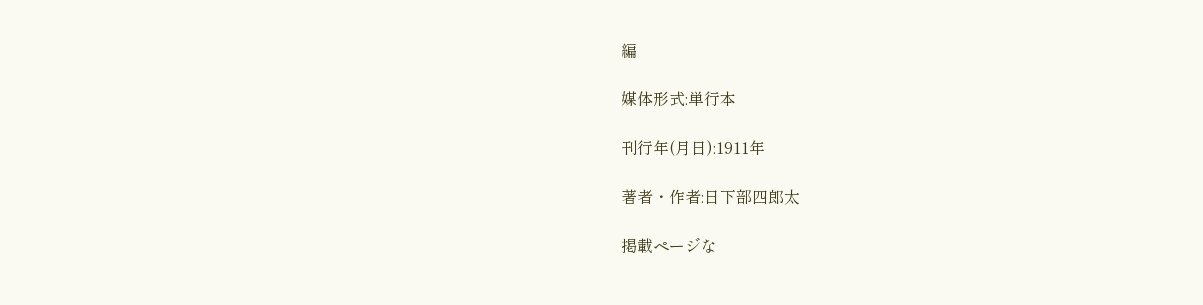編

媒体形式:単行本

刊行年(月日):1911年

著者・作者:日下部四郎太

掲載ページな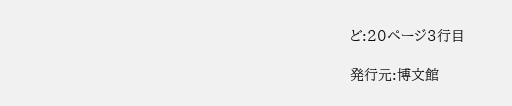ど:20ページ3行目

発行元:博文館